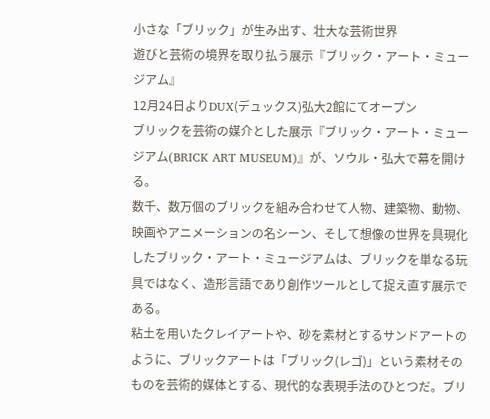小さな「ブリック」が生み出す、壮大な芸術世界
遊びと芸術の境界を取り払う展示『ブリック・アート・ミュージアム』
12月24日よりDUX(デュックス)弘大2館にてオープン
ブリックを芸術の媒介とした展示『ブリック・アート・ミュージアム(BRICK ART MUSEUM)』が、ソウル・弘大で幕を開ける。
数千、数万個のブリックを組み合わせて人物、建築物、動物、映画やアニメーションの名シーン、そして想像の世界を具現化したブリック・アート・ミュージアムは、ブリックを単なる玩具ではなく、造形言語であり創作ツールとして捉え直す展示である。
粘土を用いたクレイアートや、砂を素材とするサンドアートのように、ブリックアートは「ブリック(レゴ)」という素材そのものを芸術的媒体とする、現代的な表現手法のひとつだ。ブリ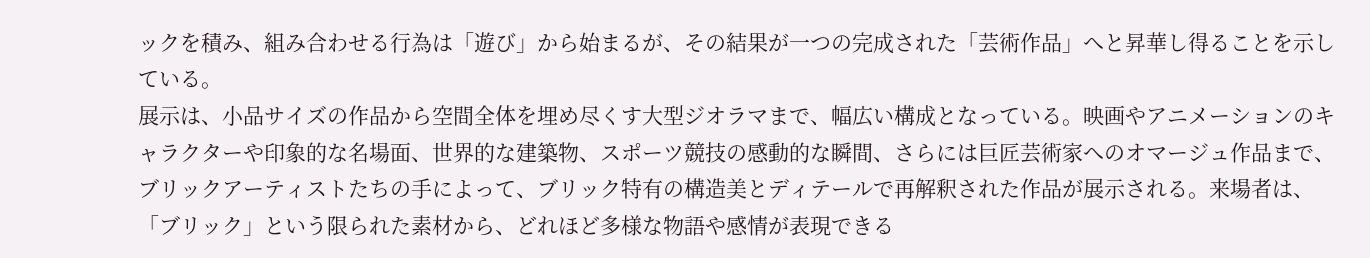ックを積み、組み合わせる行為は「遊び」から始まるが、その結果が一つの完成された「芸術作品」へと昇華し得ることを示している。
展示は、小品サイズの作品から空間全体を埋め尽くす大型ジオラマまで、幅広い構成となっている。映画やアニメーションのキャラクターや印象的な名場面、世界的な建築物、スポーツ競技の感動的な瞬間、さらには巨匠芸術家へのオマージュ作品まで、ブリックアーティストたちの手によって、ブリック特有の構造美とディテールで再解釈された作品が展示される。来場者は、「ブリック」という限られた素材から、どれほど多様な物語や感情が表現できる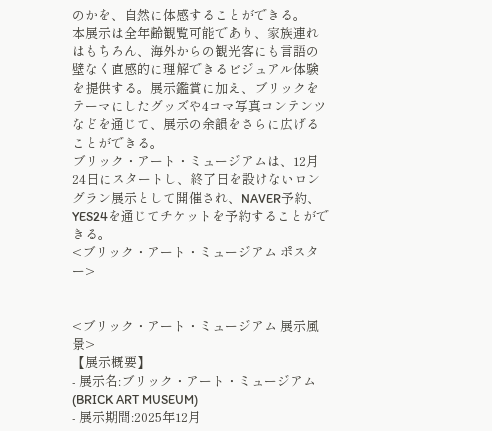のかを、自然に体感することができる。
本展示は全年齢観覧可能であり、家族連れはもちろん、海外からの観光客にも言語の壁なく直感的に理解できるビジュアル体験を提供する。展示鑑賞に加え、ブリックをテーマにしたグッズや4コマ写真コンテンツなどを通じて、展示の余韻をさらに広げることができる。
ブリック・アート・ミュージアムは、12月24日にスタートし、終了日を設けないロングラン展示として開催され、NAVER予約、YES24を通じてチケットを予約することができる。
<ブリック・アート・ミュージアム ポスター>


<ブリック・アート・ミュージアム 展示風景>
【展示概要】
- 展示名:ブリック・アート・ミュージアム(BRICK ART MUSEUM)
- 展示期間:2025年12月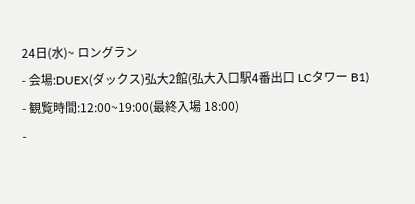24日(水)~ ロングラン
- 会場:DUEX(ダックス)弘大2館(弘大入口駅4番出口 LCタワー B1)
- 観覧時間:12:00~19:00(最終入場 18:00)
-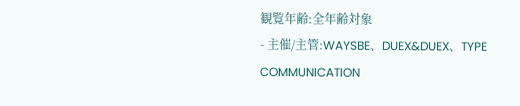観覧年齢:全年齢対象
- 主催/主管:WAYSBE、DUEX&DUEX、TYPE COMMUNICATION